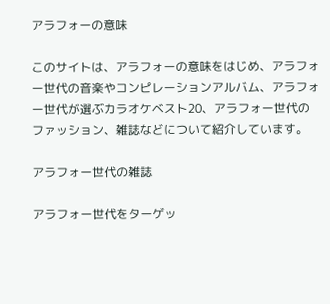アラフォーの意味

このサイトは、アラフォーの意味をはじめ、アラフォー世代の音楽やコンピレーションアルバム、アラフォー世代が選ぶカラオケベスト20、アラフォー世代のファッション、雑誌などについて紹介しています。

アラフォー世代の雑誌

アラフォー世代をターゲッ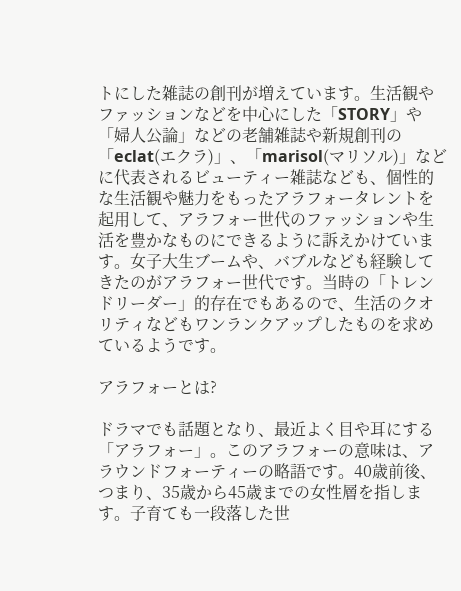トにした雑誌の創刊が増えています。生活観やファッションなどを中心にした「STORY」や「婦人公論」などの老舗雑誌や新規創刊の「eclat(エクラ)」、「marisol(マリソル)」などに代表されるビューティー雑誌なども、個性的な生活観や魅力をもったアラフォータレントを起用して、アラフォー世代のファッションや生活を豊かなものにできるように訴えかけています。女子大生ブームや、バブルなども経験してきたのがアラフォー世代です。当時の「トレンドリーダー」的存在でもあるので、生活のクオリティなどもワンランクアップしたものを求めているようです。

アラフォーとは?

ドラマでも話題となり、最近よく目や耳にする「アラフォー」。このアラフォーの意味は、アラウンドフォーティーの略語です。40歳前後、つまり、35歳から45歳までの女性層を指します。子育ても一段落した世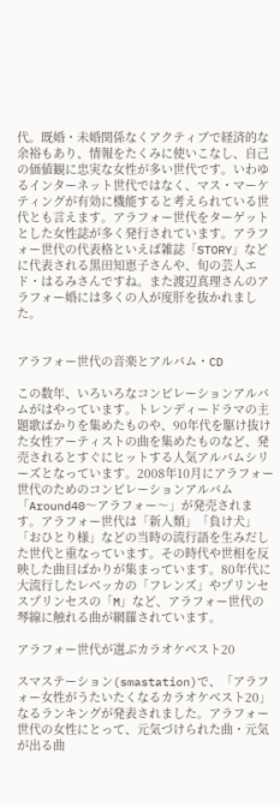代。既婚・未婚関係なくアクティブで経済的な余裕もあり、情報をたくみに使いこなし、自己の価値観に忠実な女性が多い世代です。いわゆるインターネット世代ではなく、マス・マーケティングが有効に機能すると考えられている世代とも言えます。アラフォー世代をターゲットとした女性誌が多く発行されています。アラフォー世代の代表格といえば雑誌「STORY」などに代表される黒田知恵子さんや、旬の芸人エド・はるみさんですね。また渡辺真理さんのアラフォー婚には多くの人が度肝を抜かれました。


アラフォー世代の音楽とアルバム・CD

この数年、いろいろなコンピレーションアルバムがはやっています。トレンディードラマの主題歌ばかりを集めたものや、90年代を駆け抜けた女性アーティストの曲を集めたものなど、発売されるとすぐにヒットする人気アルバムシリーズとなっています。2008年10月にアラフォー世代のためのコンピレーションアルバム「Around40〜アラフォー〜」が発売されます。アラフォー世代は「新人類」「負け犬」「おひとり様」などの当時の流行語を生みだした世代と重なっています。その時代や世相を反映した曲目ばかりが集まっています。80年代に大流行したレベッカの「フレンズ」やプリンセスプリンセスの「M」など、アラフォー世代の琴線に触れる曲が網羅されています。

アラフォー世代が選ぶカラオケベスト20

スマステーション(smastation)で、「アラフォー女性がうたいたくなるカラオケベスト20」なるランキングが発表されました。アラフォー世代の女性にとって、元気づけられた曲・元気が出る曲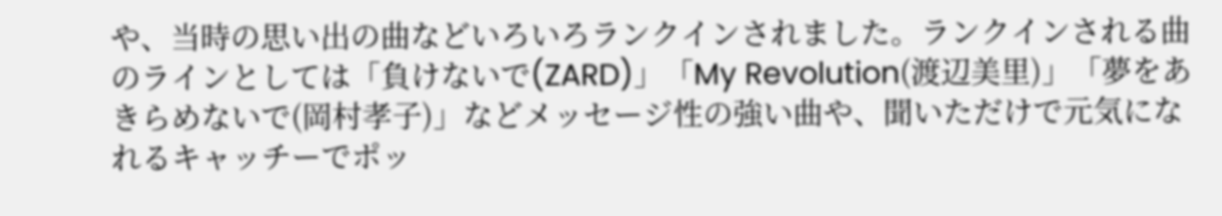や、当時の思い出の曲などいろいろランクインされました。ランクインされる曲のラインとしては「負けないで(ZARD)」「My Revolution(渡辺美里)」「夢をあきらめないで(岡村孝子)」などメッセージ性の強い曲や、聞いただけで元気になれるキャッチーでポッ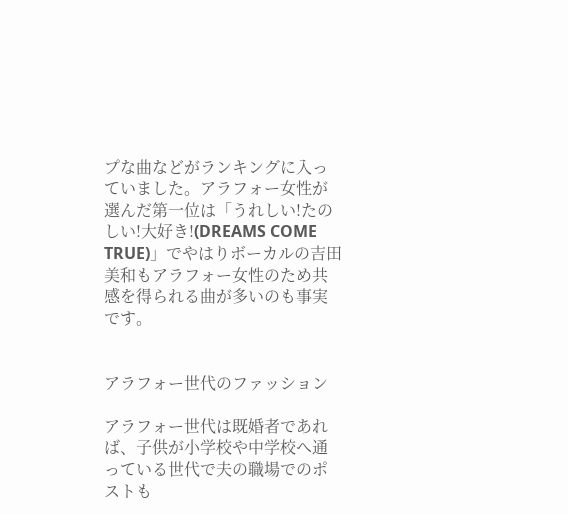プな曲などがランキングに入っていました。アラフォー女性が選んだ第一位は「うれしい!たのしい!大好き!(DREAMS COME TRUE)」でやはりボーカルの吉田美和もアラフォー女性のため共感を得られる曲が多いのも事実です。


アラフォー世代のファッション

アラフォー世代は既婚者であれば、子供が小学校や中学校へ通っている世代で夫の職場でのポストも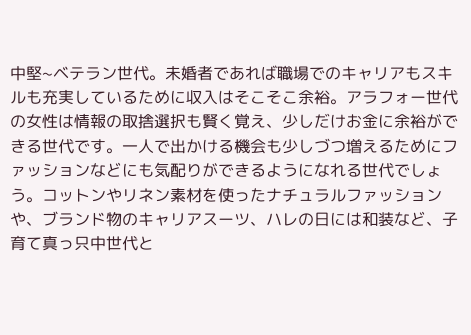中堅~ベテラン世代。未婚者であれば職場でのキャリアもスキルも充実しているために収入はそこそこ余裕。アラフォー世代の女性は情報の取捨選択も賢く覚え、少しだけお金に余裕ができる世代です。一人で出かける機会も少しづつ増えるためにファッションなどにも気配りができるようになれる世代でしょう。コットンやリネン素材を使ったナチュラルファッションや、ブランド物のキャリアスーツ、ハレの日には和装など、子育て真っ只中世代と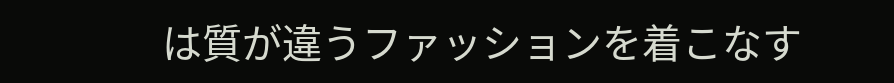は質が違うファッションを着こなす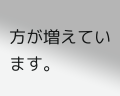方が増えています。